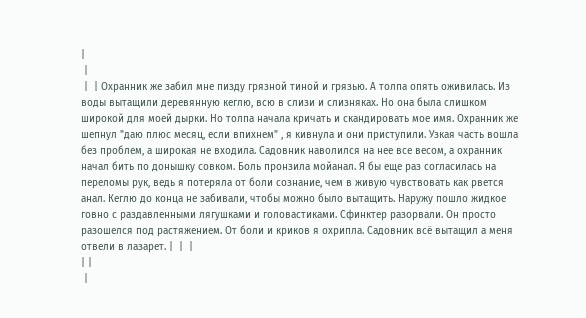|
 |
 |  | Охранник же забил мне пизду грязной тиной и грязью. А толпа опять оживилась. Из воды вытащили деревянную кеглю, всю в слизи и слизняках. Но она была слишком широкой для моей дырки. Но толпа начала кричать и скандировать мое имя. Охранник же шепнул "даю плюс месяц, если впихнем" , я кивнула и они приступили. Узкая часть вошла без проблем, а широкая не входила. Садовник наволился на нее все весом, а охранник начал бить по донышку совком. Боль пронзила мойанал. Я бы еще раз согласилась на переломы рук, ведь я потеряла от боли сознание, чем в живую чувствовать как рвется анал. Кеглю до конца не забивали, чтобы можно было вытащить. Наружу пошло жидкое говно с раздавленными лягушками и головастиками. Сфинктер разорвали. Он просто разошелся под растяжением. От боли и криков я охрипла. Садовник всё вытащил а меня отвели в лазарет. |  |  |
| |
 |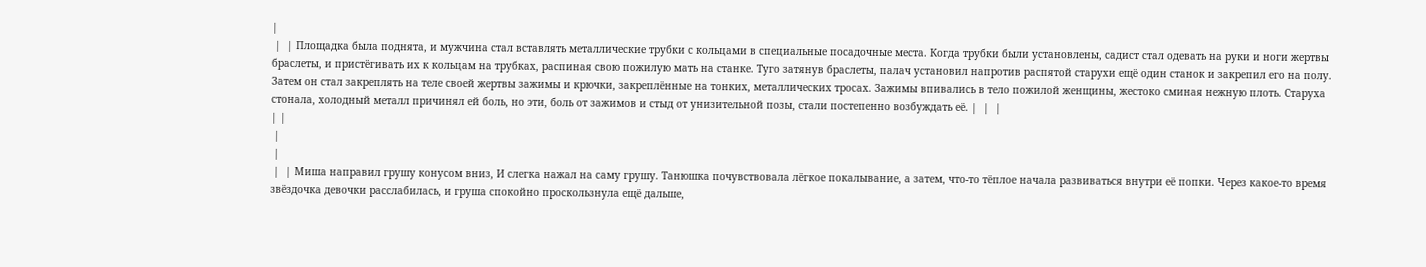|
 |  | Площадка была поднята, и мужчина стал вставлять металлические трубки с кольцами в специальные посадочные места. Когда трубки были установлены, садист стал одевать на руки и ноги жертвы браслеты, и пристёгивать их к кольцам на трубках, распиная свою пожилую мать на станке. Туго затянув браслеты, палач установил напротив распятой старухи ещё один станок и закрепил его на полу. Затем он стал закреплять на теле своей жертвы зажимы и крючки, закреплённые на тонких, металлических тросах. Зажимы впивались в тело пожилой женщины, жестоко сминая нежную плоть. Старуха стонала, холодный металл причинял ей боль, но эти, боль от зажимов и стыд от унизительной позы, стали постепенно возбуждать её. |  |  |
| |
 |
 |
 |  | Миша направил грушу конусом вниз, И слегка нажал на саму грушу. Танюшка почувствовала лёгкое покалывание, а затем, что-то тёплое начала развиваться внутри её попки. Через какое-то время звёздочка девочки расслабилась, и груша спокойно проскользнула ещё дальше,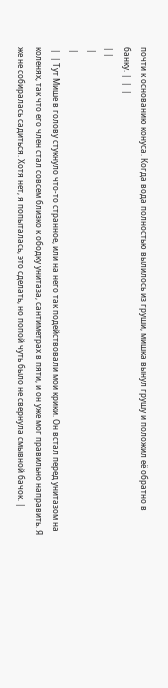почти к основанию конуса. Когда вода полностью вылилось из груши, мишка вынул грушу и положил её обратно в банку. |  |  |
| |
 |
 |
 |  | Тут Мише в голову стукнуло что-то странное, или на него так подействовали мои крики. Он встал перед унитазом на коленях, так что его член стал совсем близко к ободку унитаза, сантиметрах в пяти, и он уже мог правильно направить. Я же не собиралась садиться. Хотя нет, я попыталась, это сделать, но попой чуть было не свернула смывной бачок. |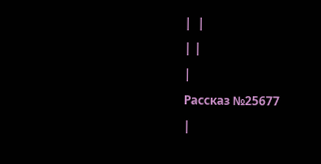|  |
| |
|
Рассказ №25677
|